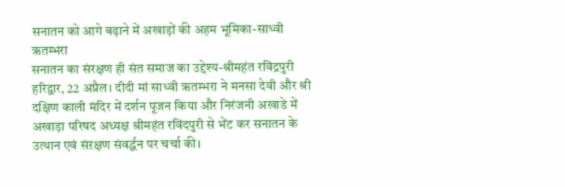सनातन को आगे बढ़ाने में अखाड़ों की अहम भूमिका-साध्वी ऋतम्भरा
सनातन का संरक्षण ही संत समाज का उद्देश्य-श्रीमहंत रविंद्रपुरी
हरिद्वार, 22 अप्रैल। दीदी मां साध्वी ऋतम्भरा ने मनसा देवी और श्री दक्षिण काली मंदिर में दर्शन पूजन किया और निरंजनी अखाडे में अखाड़ा परिषद अध्यक्ष श्रीमहंत रविंदपुरी से भेंट कर सनातन के उत्थान एवं संऱक्षण संवर्द्धन पर चर्चा की।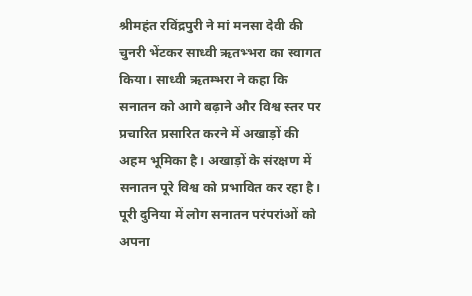श्रीमहंत रविंद्रपुरी ने मां मनसा देवी की चुनरी भेंटकर साध्वी ऋतभ्भरा का स्वागत किया। साध्वी ऋतम्भरा ने कहा कि सनातन को आगे बढ़ाने और विश्व स्तर पर प्रचारित प्रसारित करने में अखाड़ों की अहम भूमिका है। अखाड़ों के संरक्षण में सनातन पूरे विश्व को प्रभावित कर रहा है। पूरी दुनिया में लोग सनातन परंपरांओं को अपना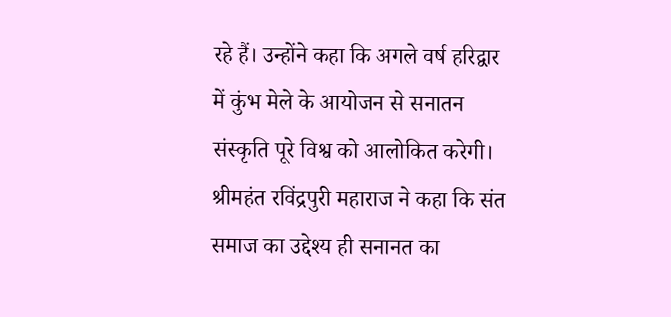रहे हैं। उन्होंने कहा कि अगले वर्ष हरिद्वार में कुंभ मेले के आयोजन से सनातन संस्कृति पूरे विश्व को आलोकित करेगी। श्रीमहंत रविंद्रपुरी महाराज ने कहा कि संत समाज का उद्देश्य ही सनानत का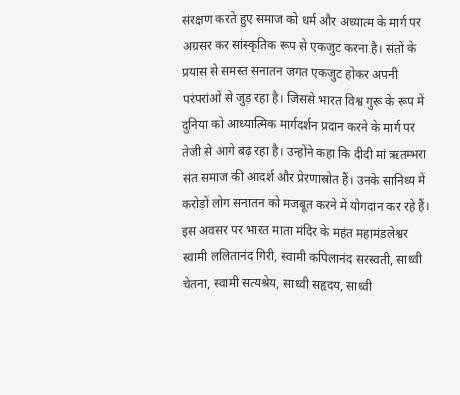संरक्षण करते हुए समाज को धर्म और अध्यात्म के मार्ग पर अग्रसर कर सांस्कृतिक रूप से एकजुट करना है। संतों के प्रयास से समस्त सनातन जगत एकजुट होकर अपनी परंपरांओं से जुड़ रहा है। जिससे भारत विश्व गुरू के रूप में दुनिया को आध्यात्मिक मार्गदर्शन प्रदान करने के मार्ग पर तेजी से आगे बढ़ रहा है। उन्होंने कहा कि दीदी मां ऋतम्भरा संत समाज की आदर्श और प्रेरणास्रोत हैं। उनके सानिध्य में करोड़ों लोग सनातन को मजबूत करने में योगदान कर रहे हैं। इस अवसर पर भारत माता मंदिर के महंत महामंडलेश्वर स्वामी ललितानंद गिरी, स्वामी कपिलानंद सरस्वती, साध्वी चेतना, स्वामी सत्यश्रेय, साध्वी सहृदय, साध्वी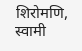शिरोमणि, स्वामी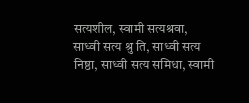सत्यशील, स्वामी सत्यश्रवा, साध्वी सत्य श्रु ति, साध्वी सत्य निष्ठा, साध्वी सत्य समिधा, स्वामी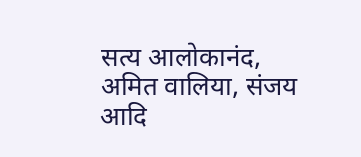सत्य आलोकानंद, अमित वालिया, संजय आदि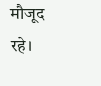मौजूद रहे।